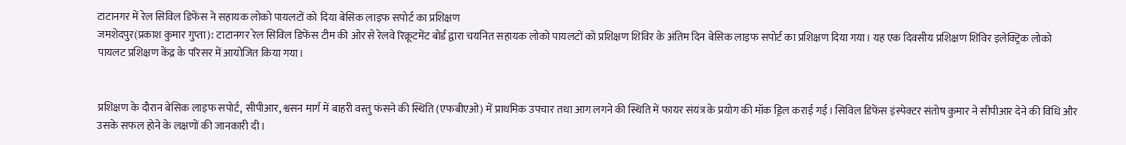टाटानगर में रेल सिविल डिफेंस ने सहायक लोको पायलटों को दिया बेसिक लाइफ सपोर्ट का प्रशिक्षण
जमशेदपुर(प्रकाश कुमार गुप्ता): टाटानगर रेल सिविल डिफेंस टीम की ओर से रेलवे रिक्रूटमेंट बोर्ड द्वारा चयनित सहायक लोको पायलटों को प्रशिक्षण शिविर के अंतिम दिन बेसिक लाइफ सपोर्ट का प्रशिक्षण दिया गया। यह एक दिवसीय प्रशिक्षण शिविर इलेक्ट्रिक लोको पायलट प्रशिक्षण केंद्र के परिसर में आयोजित किया गया।


प्रशिक्षण के दौरान बेसिक लाइफ सपोर्ट, सीपीआर, श्वसन मार्ग में बाहरी वस्तु फंसने की स्थिति (एफबीएओ) में प्राथमिक उपचार तथा आग लगने की स्थिति में फायर संयंत्र के प्रयोग की मॉक ड्रिल कराई गई। सिविल डिफेंस इंस्पेक्टर संतोष कुमार ने सीपीआर देने की विधि और उसके सफल होने के लक्षणों की जानकारी दी।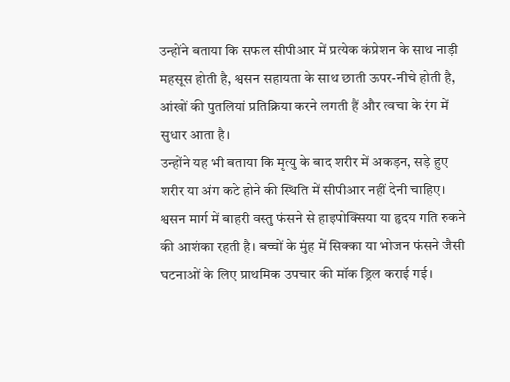उन्होंने बताया कि सफल सीपीआर में प्रत्येक कंप्रेशन के साथ नाड़ी महसूस होती है, श्वसन सहायता के साथ छाती ऊपर-नीचे होती है, आंखों की पुतलियां प्रतिक्रिया करने लगती हैं और त्वचा के रंग में सुधार आता है।
उन्होंने यह भी बताया कि मृत्यु के बाद शरीर में अकड़न, सड़े हुए शरीर या अंग कटे होने की स्थिति में सीपीआर नहीं देनी चाहिए। श्वसन मार्ग में बाहरी वस्तु फंसने से हाइपोक्सिया या हृदय गति रुकने की आशंका रहती है। बच्चों के मुंह में सिक्का या भोजन फंसने जैसी घटनाओं के लिए प्राथमिक उपचार की मॉक ड्रिल कराई गई।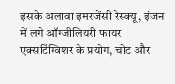इसके अलावा इमरजेंसी रेस्क्यू, इंजन में लगे ऑग्जीलियरी फायर एक्सटिंग्विशर के प्रयोग, चोट और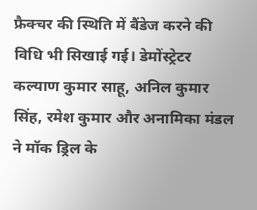फ्रैक्चर की स्थिति में बैंडेज करने की विधि भी सिखाई गई। डेमोंस्ट्रेटर कल्याण कुमार साहू, अनिल कुमार सिंह, रमेश कुमार और अनामिका मंडल ने मॉक ड्रिल के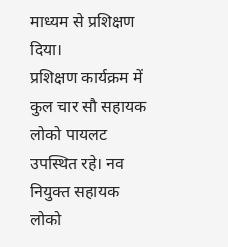माध्यम से प्रशिक्षण दिया।
प्रशिक्षण कार्यक्रम में कुल चार सौ सहायक लोको पायलट उपस्थित रहे। नव नियुक्त सहायक लोको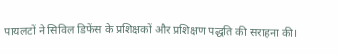पायलटों ने सिविल डिफेंस के प्रशिक्षकों और प्रशिक्षण पद्धति की सराहना की।